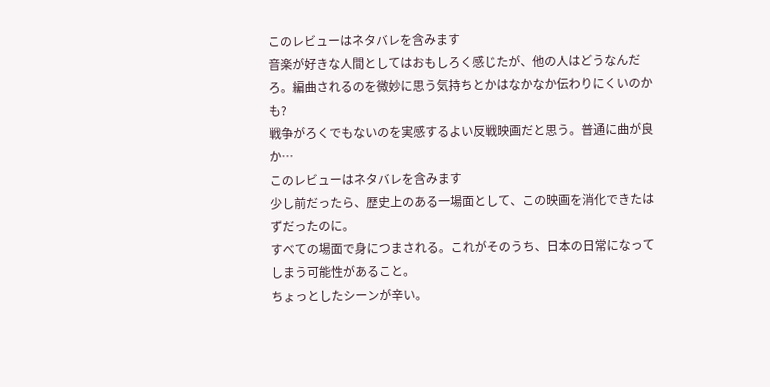このレビューはネタバレを含みます
音楽が好きな人間としてはおもしろく感じたが、他の人はどうなんだろ。編曲されるのを微妙に思う気持ちとかはなかなか伝わりにくいのかも?
戦争がろくでもないのを実感するよい反戦映画だと思う。普通に曲が良か…
このレビューはネタバレを含みます
少し前だったら、歴史上のある一場面として、この映画を消化できたはずだったのに。
すべての場面で身につまされる。これがそのうち、日本の日常になってしまう可能性があること。
ちょっとしたシーンが辛い。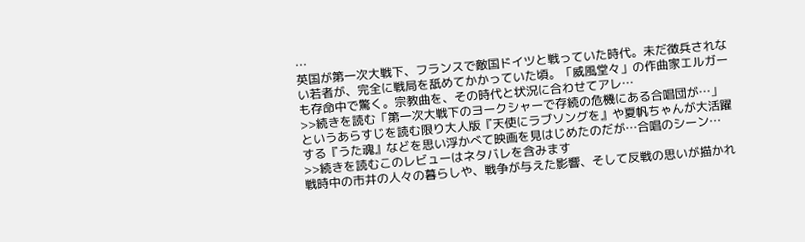…
英国が第一次大戦下、フランスで敵国ドイツと戦っていた時代。未だ徴兵されない若者が、完全に戦局を舐めてかかっていた頃。「威風堂々」の作曲家エルガーも存命中で驚く。宗教曲を、その時代と状況に合わせてアレ…
>>続きを読む「第一次大戦下のヨークシャーで存続の危機にある合唱団が…」というあらすじを読む限り大人版『天使にラブソングを』や夏帆ちゃんが大活躍する『うた魂』などを思い浮かべて映画を見はじめたのだが…合唱のシーン…
>>続きを読むこのレビューはネタバレを含みます
戦時中の市井の人々の暮らしや、戦争が与えた影響、そして反戦の思いが描かれ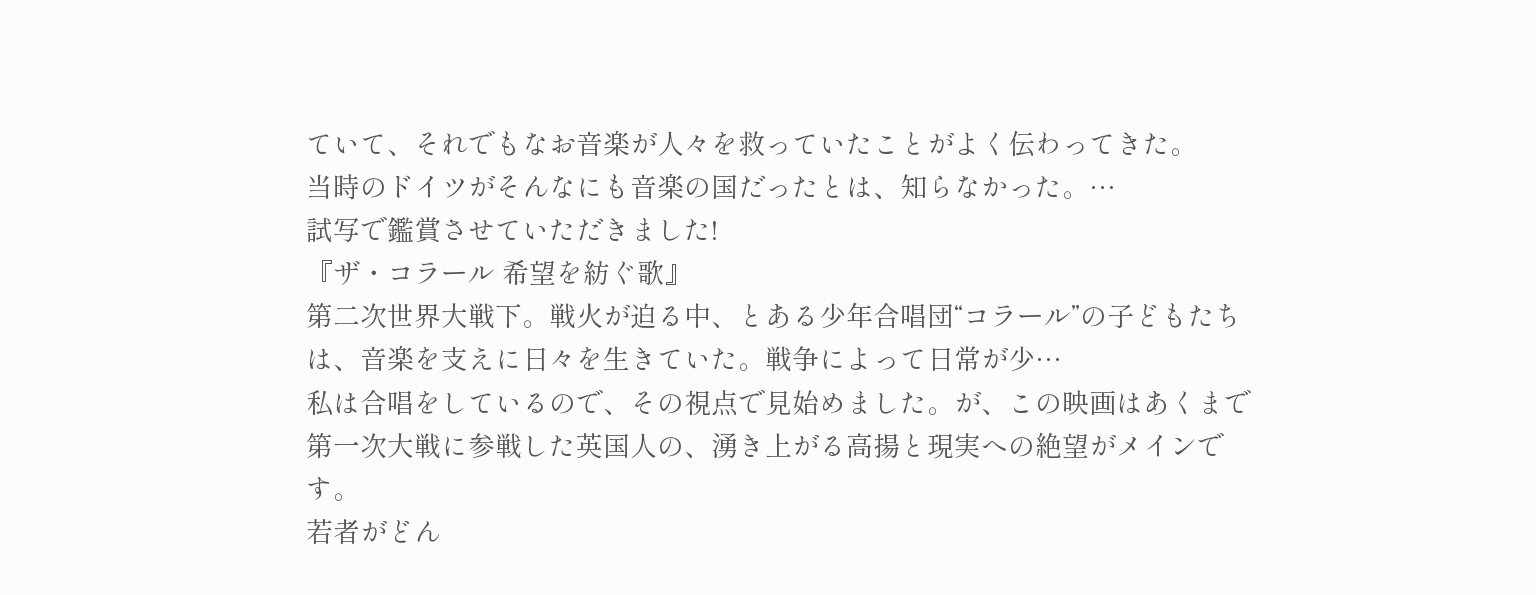ていて、それでもなお音楽が人々を救っていたことがよく伝わってきた。
当時のドイツがそんなにも音楽の国だったとは、知らなかった。…
試写で鑑賞させていただきました!
『ザ・コラール 希望を紡ぐ歌』
第二次世界大戦下。戦火が迫る中、とある少年合唱団“コラール”の子どもたちは、音楽を支えに日々を生きていた。戦争によって日常が少…
私は合唱をしているので、その視点で見始めました。が、この映画はあくまで第一次大戦に参戦した英国人の、湧き上がる高揚と現実への絶望がメインです。
若者がどん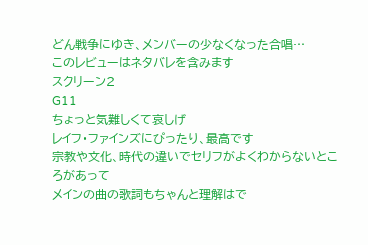どん戦争にゆき、メンバーの少なくなった合唱…
このレビューはネタバレを含みます
スクリーン2
G11
ちょっと気難しくて哀しげ
レイフ・ファインズにぴったり、最高です
宗教や文化、時代の違いでセリフがよくわからないところがあって
メインの曲の歌詞もちゃんと理解はで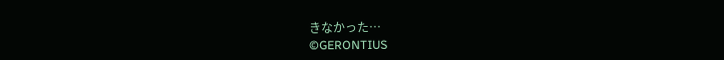きなかった…
©GERONTIUS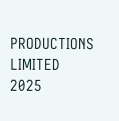PRODUCTIONS LIMITED 2025